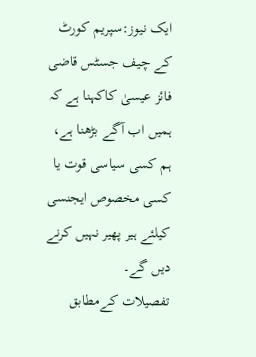ایک نیوز:سپریم کورٹ کے چیف جسٹس قاضی فائز عیسیٰ کاکہنا ہے کہ ہمیں اب آگے بڑھنا ہے، ہم کسی سیاسی قوت یا کسی مخصوص ایجنسی کیلئے ہیر پھیر نہیں کرنے دیں گے۔
تفصیلات کےمطابق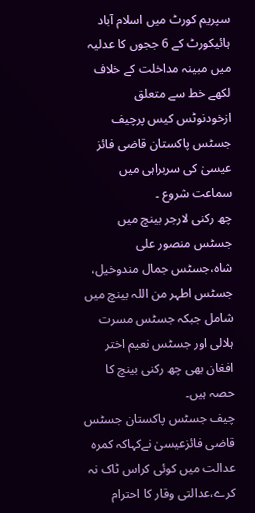سپریم کورٹ میں اسلام آباد ہائیکورٹ کے 6 ججوں کا عدلیہ میں مبینہ مداخلت کے خلاف لکھے خط سے متعلق ازخودنوٹس کیس پرچیف جسٹس پاکستان قاضی فائز عیسیٰ کی سربراہی میں سماعت شروع ۔
چھ رکنی لارجر بینچ میں جسٹس منصور علی شاہ،جسٹس جمال مندوخیل، جسٹس اطہر من اللہ بینچ میں شامل جبکہ جسٹس مسرت ہلالی اور جسٹس نعیم اختر افغان بھی چھ رکنی بینچ کا حصہ ہیں۔
چیف جسٹس پاکستان جسٹس قاضی فائزعیسیٰ نےکہاکہ کمرہ عدالت میں کوئی کراس ٹاک نہ کرے،عدالتی وقار کا احترام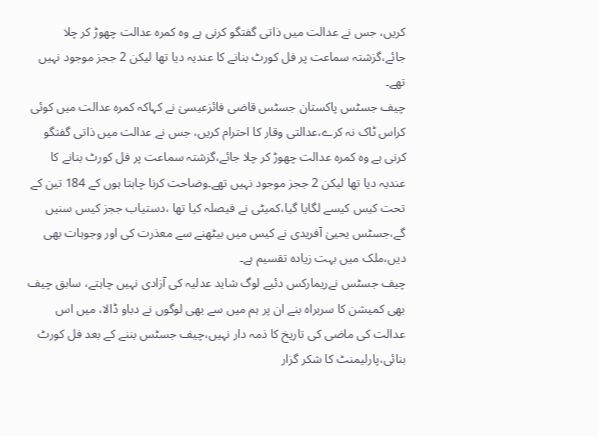کریں، جس نے عدالت میں ذاتی گفتگو کرنی ہے وہ کمرہ عدالت چھوڑ کر چلا جائے،گزشتہ سماعت پر فل کورٹ بنانے کا عندیہ دیا تھا لیکن 2 ججز موجود نہیں تھے۔
چیف جسٹس پاکستان جسٹس قاضی فائزعیسیٰ نے کہاکہ کمرہ عدالت میں کوئی کراس ٹاک نہ کرے،عدالتی وقار کا احترام کریں، جس نے عدالت میں ذاتی گفتگو کرنی ہے وہ کمرہ عدالت چھوڑ کر چلا جائے،گزشتہ سماعت پر فل کورٹ بنانے کا عندیہ دیا تھا لیکن 2 ججز موجود نہیں تھے۔وضاحت کرنا چاہتا ہوں کے 184 تین کے تحت کیس کیسے لگایا گیا،کمیٹی نے فیصلہ کیا تھا ،دستیاب ججز کیس سنیں گے،جسٹس یحییٰ آفریدی نے کیس میں بیٹھنے سے معذرت کی اور وجوہات بھی دیں،ملک میں بہت زیادہ تقسیم ہے۔
چیف جسٹس نےریمارکس دئیے لوگ شاید عدلیہ کی آزادی نہیں چاہتے، سابق چیف بھی کمیشن کا سربراہ بنے ان پر ہم میں سے بھی لوگوں نے دباو ڈالا، میں اس عدالت کی ماضی کی تاریخ کا ذمہ دار نہیں،چیف جسٹس بننے کے بعد فل کورٹ بنائی،پارلیمنٹ کا شکر گزار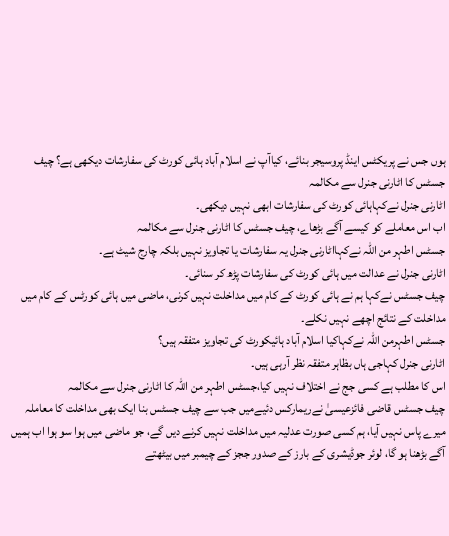ہوں جس نے پریکٹس اینڈ پروسیجر بنائے، کیاآپ نے اسلام آباد ہائی کورٹ کی سفارشات دیکھی ہے؟ چیف جسٹس کا اٹارنی جنرل سے مکالمہ
اٹارنی جنرل نےکہاہائی کورٹ کی سفارشات ابھی نہیں دیکھی۔
اب اس معاملے کو کیسے آگے بڑھاے، چیف جسٹس کا اٹارنی جنرل سے مکالمہ
جسٹس اطہر من اللہ نےکہااٹارنی جنرل یہ سفارشات یا تجاویز نہیں بلکہ چارج شیٹ ہے۔
اٹارنی جنرل نے عدالت میں ہائی کورٹ کی سفارشات پڑھ کر سنائی۔
چیف جسٹس نےکہا ہم نے ہائی کورٹ کے کام میں مداخلت نہیں کرنی، ماضی میں ہائی کورٹس کے کام میں مداخلت کے نتائج اچھے نہیں نکلے۔
جسٹس اطہرمن اللہ نےکہاکیا اسلام آباد ہائیکورٹ کی تجاویز متفقہ ہیں؟
اٹارنی جنرل کہاجی ہاں بظاہر متفقہ نظر آرہی ہیں۔
اس کا مطلب ہے کسی جج نے اختلاف نہیں کیا،جسٹس اطہر من اللہ کا اٹارنی جنرل سے مکالمہ
چیف جسٹس قاضی فائزعیسیٰ نےریمارکس دئیےمیں جب سے چیف جسٹس بنا ایک بھی مداخلت کا معاملہ میرے پاس نہیں آیا، ہم کسی صورت عدلیہ میں مداخلت نہیں کرنے دیں گے، جو ماضی میں ہوا سو ہوا اب ہمیں آگے بڑھنا ہو گا، لوئر جوڈیشری کے بارز کے صدور ججز کے چیمبر میں بیٹھتے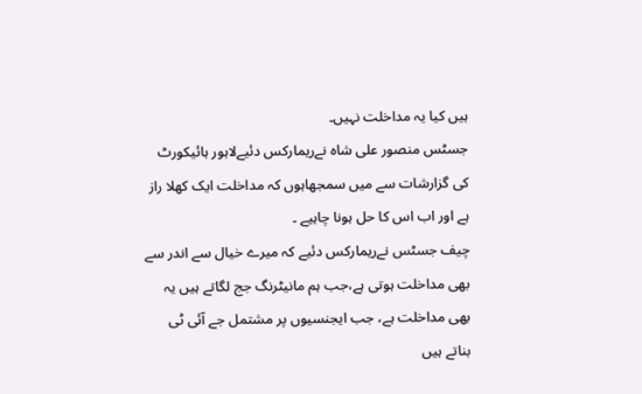ہیں کیا یہ مداخلت نہیں۔
جسٹس منصور علی شاہ نےریمارکس دئیےلاہور ہائیکورٹ کی گزارشات سے میں سمجھاہوں کہ مداخلت ایک کھلا راز ہے اور اب اس کا حل ہونا چاہیے ۔
چیف جسٹس نےریمارکس دئیے کہ میرے خیال سے اندر سے بھی مداخلت ہوتی ہے،جب ہم مانیٹرنگ جج لگاتے ہیں یہ بھی مداخلت ہے، جب ایجنسیوں پر مشتمل جے آئی ٹی بناتے ہیں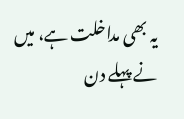یہ بھی مداخلت ہے، میں نے پہلے دن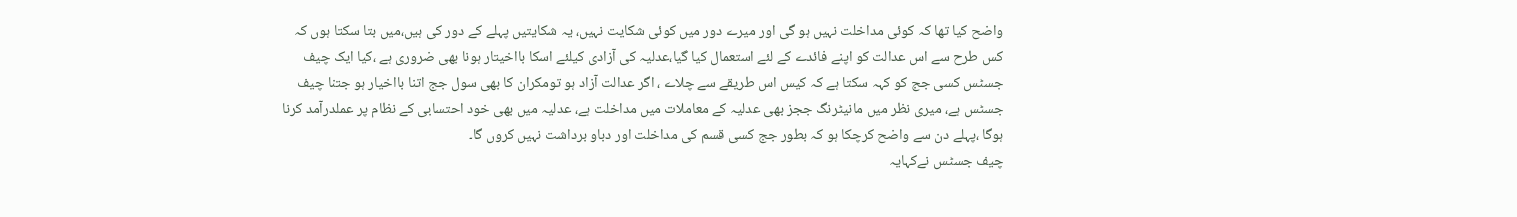واضح کیا تھا کہ کوئی مداخلت نہیں ہو گی اور میرے دور میں کوئی شکایت نہیں، یہ شکایتیں پہلے کے دور کی ہیں،میں بتا سکتا ہوں کہ کس طرح سے اس عدالت کو اپنے فائدے کے لئے استعمال کیا گیا،عدلیہ کی آزادی کیلئے اسکا بااخیتار ہونا بھی ضروری ہے ،کیا ایک چیف جسٹس کسی جج کو کہہ سکتا ہے کہ کیس اس طریقے سے چلاے ، اگر عدالت آزاد ہو تومکران کا بھی سول جج اتنا بااخیار ہو جتنا چیف جسٹس ہے، میری نظر میں مانیٹرنگ ججز بھی عدلیہ کے معاملات میں مداخلت ہے، عدلیہ میں بھی خود احتسابی کے نظام پر عملدرآمد کرنا ہوگا ،پہلے دن سے واضح کرچکا ہو کہ بطور جج کسی قسم کی مداخلت اور دباو برداشت نہیں کروں گا۔
چیف جسٹس نےکہایہ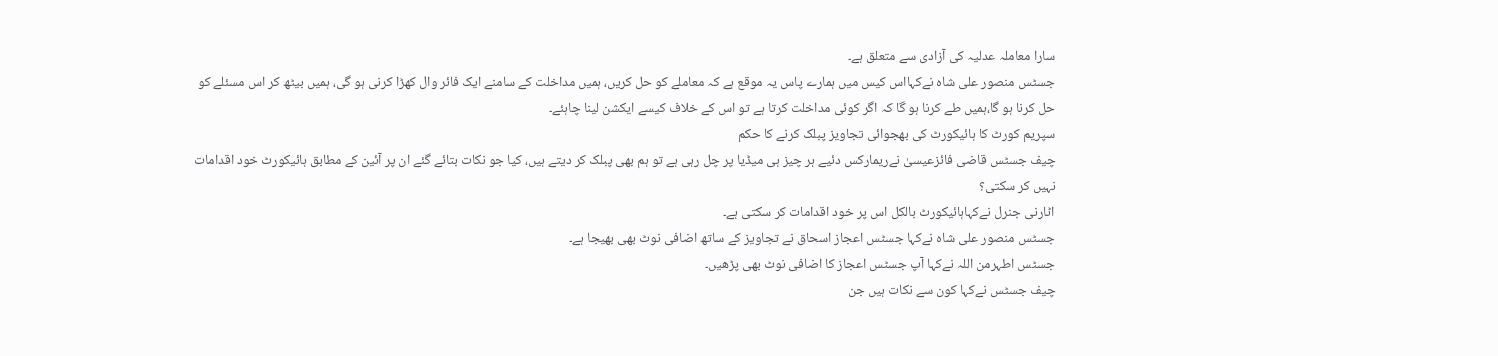سارا معاملہ عدلیہ کی آزادی سے متعلق ہے۔
جسٹس منصور علی شاہ نےکہااس کیس میں ہمارے پاس یہ موقع ہے کہ معاملے کو حل کریں، ہمیں مداخلت کے سامنے ایک فائر وال کھڑا کرنی ہو گی، ہمیں بیٹھ کر اس مسئلے کو حل کرنا ہو گا،ہمیں طے کرنا ہو گا کہ اگر کوئی مداخلت کرتا ہے تو اس کے خلاف کیسے ایکشن لینا چاہئے۔
سپریم کورٹ کا ہائیکورٹ کی بھجوائی تجاویز پبلک کرنے کا حکم
چیف جسٹس قاضی فائزعیسیٰ نےریمارکس دئیے ہر چیز ہی میڈیا پر چل رہی ہے تو ہم بھی پبلک کر دیتے ہیں، کیا جو نکات بتائے گئے ان پر آئین کے مطابق ہائیکورٹ خود اقدامات نہیں کر سکتی؟
اٹارنی جنرل نےکہاہائیکورٹ بالکل اس پر خود اقدامات کر سکتی ہے۔
جسٹس منصور علی شاہ نےکہا جسٹس اعجاز اسحاق نے تجاویز کے ساتھ اضافی نوٹ بھی بھیجا ہے۔
جسٹس اطہرمن اللہ نےکہا آپ جسٹس اعجاز کا اضافی نوٹ بھی پڑھیں۔
چیف جسٹس نےکہا کون سے نکات ہیں جن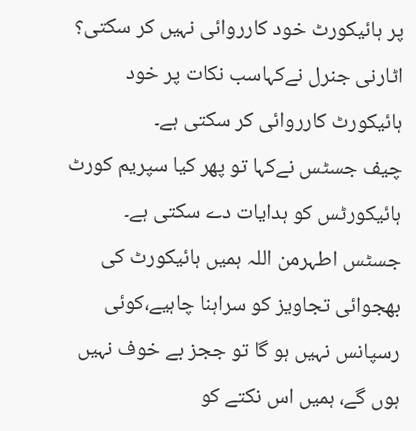پر ہائیکورٹ خود کارروائی نہیں کر سکتی؟
اٹارنی جنرل نےکہاسب نکات پر خود ہائیکورٹ کارروائی کر سکتی ہے۔
چیف جسٹس نےکہا تو پھر کیا سپریم کورٹ ہائیکورٹس کو ہدایات دے سکتی ہے۔
جسٹس اطہرمن اللہ ہمیں ہائیکورٹ کی بھجوائی تجاویز کو سراہنا چاہیے،کوئی رسپانس نہیں ہو گا تو ججز بے خوف نہیں ہوں گے، ہمیں اس نکتے کو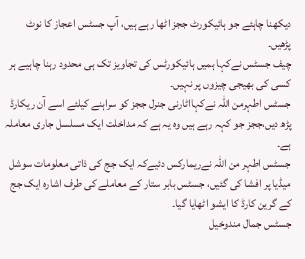دیکھنا چاہئے جو ہائیکورٹ ججز اٹھا رہے ہیں، آپ جسٹس اعجاز کا نوٹ پڑھیں۔
چیف جسٹس نےکہا ہمیں ہائیکورٹس کی تجاویز تک ہی محدود رہنا چاہیے ہر کسی کی بھیجی چیزوں پر نہیں۔
جسٹس اطہرمن اللہ نےکہااٹارنی جنرل ججز کو سراہنے کیلئے اسے آن ریکارڈ پڑھ دیں،ججز جو کہہ رہے ہیں وہ یہ ہے کہ مداخلت ایک مسلسل جاری معاملہ ہے۔
جسٹس اطہر من اللہ نےریمارکس دئیےکہ ایک جج کی ذاتی معلومات سوشل میڈیا پر افشا کی گئیں، جسٹس بابر ستار کے معاملے کی طرف اشارہ ایک جج کے گرین کارڈ کا ایشو اٹھایا گیا۔
جسٹس جمال مندوخیل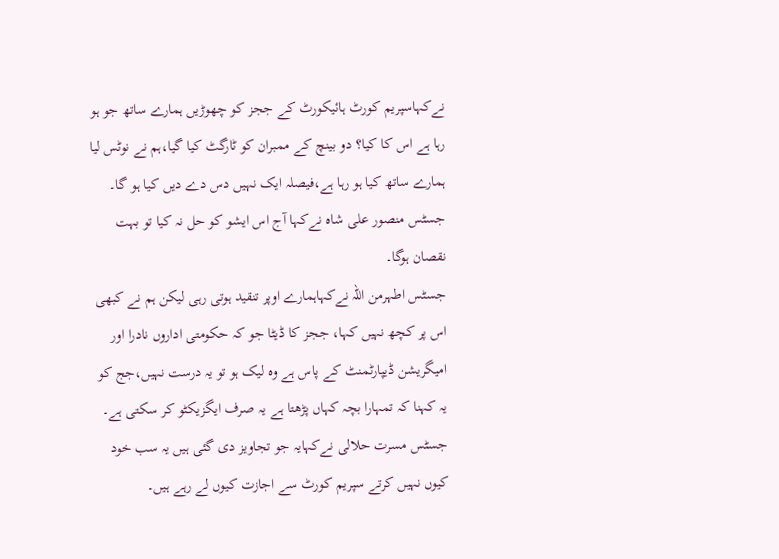نےکہاسپریم کورٹ ہائیکورٹ کے ججز کو چھوڑیں ہمارے ساتھ جو ہو رہا ہے اس کا کیا؟ دو بینچ کے ممبران کو ٹارگٹ کیا گیا،ہم نے نوٹس لیا ہمارے ساتھ کیا ہو رہا ہے،فیصلہ ایک نہیں دس دے دیں کیا ہو گا۔
جسٹس منصور علی شاہ نےکہا آج اس ایشو کو حل نہ کیا تو بہت نقصان ہوگا۔
جسٹس اطہرمن اللہ نےکہاہمارے اوپر تنقید ہوتی رہی لیکن ہم نے کبھی اس پر کچھ نہیں کہا، ججز کا ڈیٹا جو کہ حکومتی اداروں نادرا اور امیگریشن ڈیپارٹمنٹ کے پاس ہے وہ لیک ہو تو یہ درست نہیں،جج کو یہ کہنا کہ تمہارا بچہ کہاں پڑھتا ہے یہ صرف ایگزیکٹو کر سکتی ہے۔
جسٹس مسرت حلالی نےکہایہ جو تجاویز دی گئی ہیں یہ سب خود کیوں نہیں کرتے سپریم کورٹ سے اجازت کیوں لے رہے ہیں۔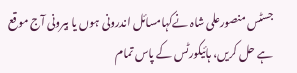جسٹس منصورعلی شاہ نےکہامسائل اندرونی ہوں یا بیرونی آج موقع ہے حل کریں، ہائیکورٹس کے پاس تمام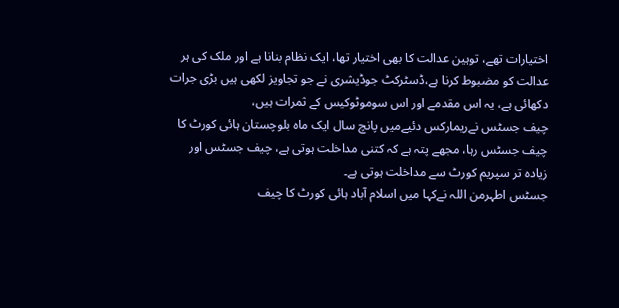اختیارات تھے، توہین عدالت کا بھی اختیار تھا، ایک نظام بنانا ہے اور ملک کی ہر عدالت کو مضبوط کرنا ہے،ڈسٹرکٹ جوڈیشری نے جو تجاویز لکھی ہیں بڑی جرات دکھائی ہے، یہ اس مقدمے اور اس سوموٹوکیس کے ثمرات ہیں،
چیف جسٹس نےریمارکس دئیےمیں پانچ سال ایک ماہ بلوچستان ہائی کورٹ کا چیف جسٹس رہا، مجھے پتہ ہے کہ کتنی مداخلت ہوتی ہے، چیف جسٹس اور زیادہ تر سپریم کورٹ سے مداخلت ہوتی ہے۔
جسٹس اطہرمن اللہ نےکہا میں اسلام آباد ہائی کورٹ کا چیف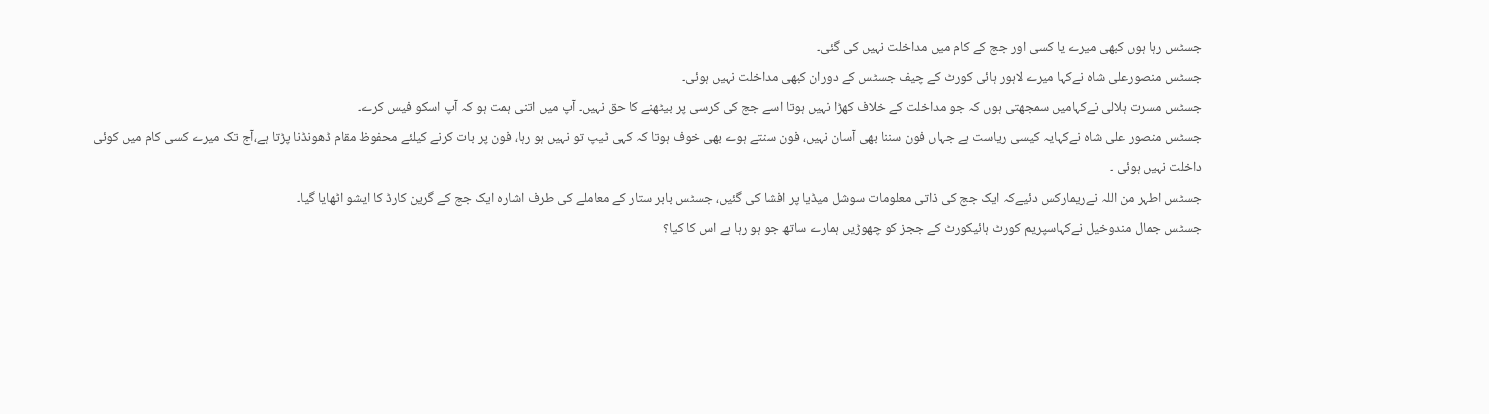جسٹس رہا ہوں کبھی میرے یا کسی اور جج کے کام میں مداخلت نہیں کی گئی۔
جسٹس منصورعلی شاہ نےکہا میرے لاہور ہائی کورٹ کے چیف جسٹس کے دوران کبھی مداخلت نہیں ہوئی۔
جسٹس مسرت ہلالی نےکہامیں سمجھتی ہوں کہ جو مداخلت کے خلاف کھڑا نہیں ہوتا اسے جج کی کرسی پر بیٹھنے کا حق نہیں۔ آپ میں اتنی ہمت ہو کہ آپ اسکو فیس کرے۔
جسٹس منصور علی شاہ نےکہایہ کیسی ریاست ہے جہاں فون سننا بھی آسان نہیں، فون سنتے ہوے بھی خوف ہوتا کہ کہی ٹیپ تو نہیں ہو رہا، فون پر بات کرنے کیلئے محفوظ مقام ڈھونڈنا پڑتا ہے،آج تک میرے کسی کام میں کوئی داخلت نہیں ہوئی ۔
جسٹس اطہر من اللہ نےریمارکس دئیےکہ ایک جج کی ذاتی معلومات سوشل میڈیا پر افشا کی گئیں، جسٹس بابر ستار کے معاملے کی طرف اشارہ ایک جج کے گرین کارڈ کا ایشو اٹھایا گیا۔
جسٹس جمال مندوخیل نےکہاسپریم کورٹ ہائیکورٹ کے ججز کو چھوڑیں ہمارے ساتھ جو ہو رہا ہے اس کا کیا؟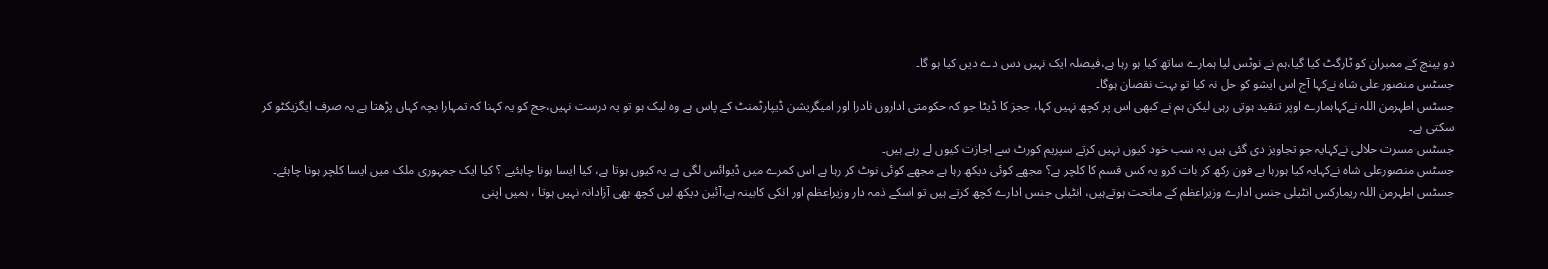دو بینچ کے ممبران کو ٹارگٹ کیا گیا،ہم نے نوٹس لیا ہمارے ساتھ کیا ہو رہا ہے،فیصلہ ایک نہیں دس دے دیں کیا ہو گا۔
جسٹس منصور علی شاہ نےکہا آج اس ایشو کو حل نہ کیا تو بہت نقصان ہوگا۔
جسٹس اطہرمن اللہ نےکہاہمارے اوپر تنقید ہوتی رہی لیکن ہم نے کبھی اس پر کچھ نہیں کہا، ججز کا ڈیٹا جو کہ حکومتی اداروں نادرا اور امیگریشن ڈیپارٹمنٹ کے پاس ہے وہ لیک ہو تو یہ درست نہیں،جج کو یہ کہنا کہ تمہارا بچہ کہاں پڑھتا ہے یہ صرف ایگزیکٹو کر سکتی ہے۔
جسٹس مسرت حلالی نےکہایہ جو تجاویز دی گئی ہیں یہ سب خود کیوں نہیں کرتے سپریم کورٹ سے اجازت کیوں لے رہے ہیں۔
جسٹس منصورعلی شاہ نےکہایہ کیا ہورہا ہے فون رکھ کر بات کرو یہ کس قسم کا کلچر ہے؟ مجھے کوئی دیکھ رہا ہے مجھے کوئی نوٹ کر رہا ہے اس کمرے میں ڈیوائس لگی ہے یہ کیوں ہوتا ہے، کیا ایسا ہونا چاہئیے ؟ کیا ایک جمہوری ملک میں ایسا کلچر ہونا چاہئے۔
جسٹس اطہرمن اللہ ریمارکس انٹیلی جنس ادارے وزیراعظم کے ماتحت ہوتےہیں، انٹیلی جنس ادارے کچھ کرتے ہیں تو اسکے ذمہ دار وزیراعظم اور انکی کابینہ ہے،آئین دیکھ لیں کچھ بھی آزادانہ نہیں ہوتا ، ہمیں اپنی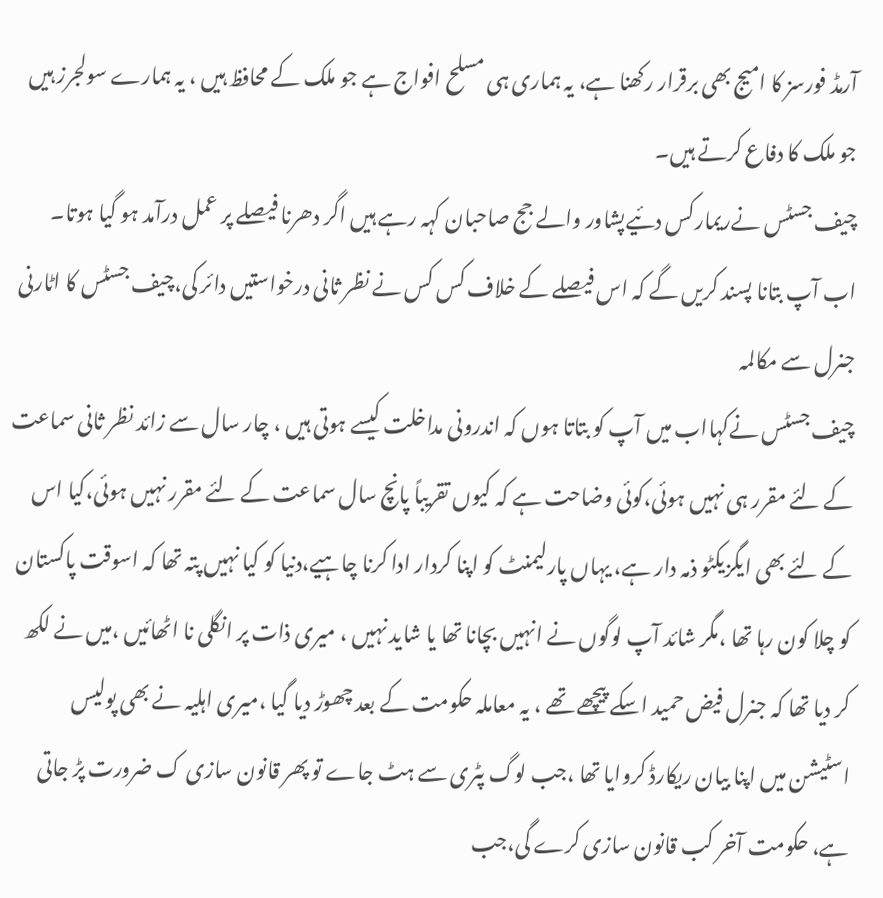آرمڈ فورسز کا امیج بھی برقرار رکھنا ہے، یہ ہماری ہی مسلح افواج ہے جو ملک کے محافظ ہیں ، یہ ہمارے سولجرز ہیں جو ملک کا دفاع کرتے ہیں۔
چیف جسٹس نےریمارکس دئیےپشاور والے جج صاحبان کہہ رہے ہیں اگر دھرنا فیصلے پر عمل درآمد ہو گیا ہوتا۔
اب آپ بتانا پسند کریں گے کہ اس فیصلے کے خلاف کس کس نے نظر ثانی درخواستیں دائر کی،چیف جسٹس کا اٹارنی جنرل سے مکالمہ
چیف جسٹس نےکہااب میں آپ کو بتاتا ہوں کہ اندرونی مداخلت کیسے ہوتی ہیں ، چار سال سے زائد نظر ثانی سماعت کے لئے مقرر ہی نہیں ہوئی،کوئی وضاحت ہے کہ کیوں تقریباً پانچ سال سماعت کے لئے مقرر نہیں ہوئی،کیا اس کے لئے بھی ایگزیکٹو ذمہ دار ہے، یہاں پارلیمنٹ کو اپنا کردار ادا کرنا چاہیے،دنیا کو کیا نہیں پتہ تھا کہ اسوقت پاکستان کو چلا کون رہا تھا ،مگر شائد آپ لوگوں نے انہیں بچانا تھا یا شاید نہیں ، میری ذات پر انگلی نا اٹھائیں ،میں نے لکھ کر دیا تھا کہ جنرل فیض حمید اسکے پیچھے تھے ، یہ معاملہ حکومت کے بعد چھوڑ دیا گیا ،میری اہلیہ نے بھی پولیس اسٹیشن میں اپنا بیان ریکارڈ کروایا تھا ،جب لوگ پٹری سے ہٹ جاے تو پھر قانون سازی ک ضرورت پڑ جاتی ہے، حکومت آخر کب قانون سازی کرے گی،جب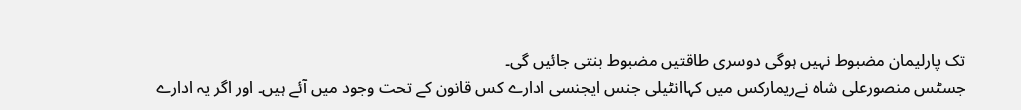تک پارلیمان مضبوط نہیں ہوگی دوسری طاقتیں مضبوط بنتی جائیں گی۔
جسٹس منصورعلی شاہ نےریمارکس میں کہاانٹیلی جنس ایجنسی ادارے کس قانون کے تحت وجود میں آئے ہیں۔ اور اگر یہ ادارے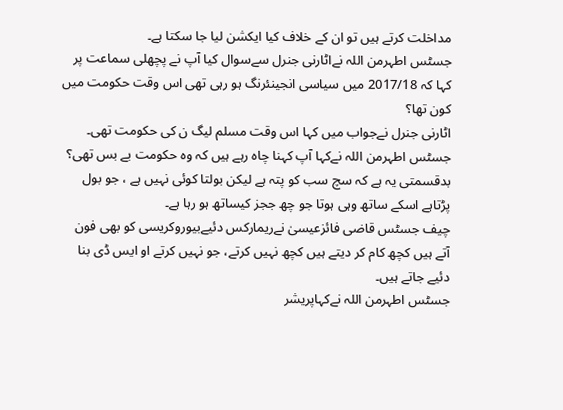مداخلت کرتے ہیں تو ان کے خلاف کیا ایکشن لیا جا سکتا ہے۔
جسٹس اطہرمن اللہ نےاٹارنی جنرل سےسوال کیا آپ نے پچھلی سماعت پر کہا کہ 2017/18 میں سیاسی انجینئرنگ ہو رہی تھی اس وقت حکومت میں کون تھا؟
اٹارنی جنرل نےجواب میں کہا اس وقت مسلم لیگ ن کی حکومت تھی۔
جسٹس اطہرمن اللہ نےکہا آپ کہنا چاہ رہے ہیں کہ وہ حکومت بے بس تھی؟ بدقسمتی یہ ہے کہ سچ سب کو پتہ ہے لیکن بولتا کوئی نہیں ہے ، جو بول پڑتاہے اسکے ساتھ وہی ہوتا جو چھ ججز کیساتھ ہو رہا ہے۔
چیف جسٹس قاضی فائزعیسیٰ نےریمارکس دئیےبیوروکریسی کو بھی فون آتے ہیں کچھ کام کر دیتے ہیں کچھ نہیں کرتے، جو نہیں کرتے او ایس ڈی بنا دئیے جاتے ہیں۔
جسٹس اطہرمن اللہ نےکہاپریشر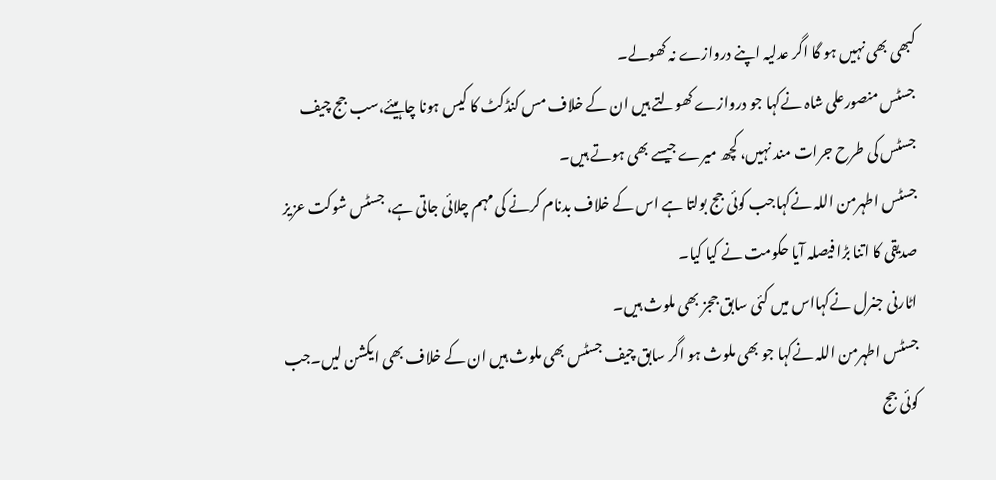کبھی بھی نہیں ہو گا اگر عدلیہ اپنے دروازے نہ کھولے۔
جسٹس منصورعلی شاہ نےکہا جو دروازے کھولتے ہیں ان کے خلاف مس کنڈکٹ کا کیس ہونا چاہیئے،سب جج چیف جسٹس کی طرح جرات مند نہیں، کچھ میرے جیسے بھی ہوتے ہیں۔
جسٹس اطہرمن اللہ نےکہاجب کوئی جج بولتا ہے اس کے خلاف بدنام کرنے کی مہم چلائی جاتی ہے، جسٹس شوکت عزیز صدیقی کا اتنا بڑا فیصلہ آیا حکومت نے کیا کیا۔
اٹارنی جنرل نےکہااس میں کئی سابق ججز بھی ملوث ہیں۔
جسٹس اطہرمن اللہ نےکہا جو بھی ملوث ہو اگر سابق چیف جسٹس بھی ملوث ہیں ان کے خلاف بھی ایکشن لیں۔جب کوئی جج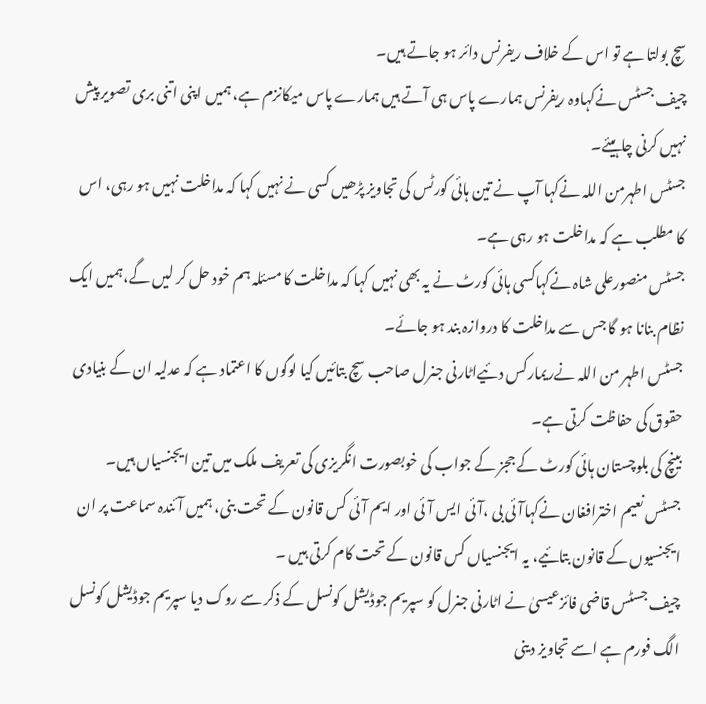سچ بولتا ہے تو اس کے خلاف ریفرنس دائر ہو جاتے ہیں۔
چیف جسٹس نےکہاوہ ریفرنس ہمارے پاس ہی آتے ہیں ہمارے پاس میکانزم ہے، ہمیں اپنی اتنی بری تصویر پیش نہیں کرنی چاہیئے۔
جسٹس اطہرمن اللہ نےکہا آپ نے تین ہائی کورٹس کی تجاویز پڑھیں کسی نے نہیں کہا کہ مداخلت نہیں ہو رہی، اس کا مطلب ہے کہ مداخلت ہو رہی ہے۔
جسٹس منصورعلی شاہ نےکہاکسی ہائی کورٹ نے یہ بھی نہیں کہا کہ مداخلت کا مسئلہ ہم خود حل کر لیں گے،ہمیں ایک نظام بنانا ہو گا جس سے مداخلت کا دروازہ بند ہو جائے۔
جسٹس اطہر من اللہ نےریمارکس دئیےاٹارنی جنرل صاحب سچ بتائیں کیا لوگوں کا اعتماد ہے کہ عدلیہ ان کے بنیادی حقوق کی حفاظت کرتی ہے۔
بینچ کی بلوچستان ہائی کورٹ کے ججز کے جواب کی خوبصورت انگریزی کی تعریف ملک میں تین ایجنسیاں ہیں۔
جسٹس نعیم اخترافغان نےکہاآئی بی ،آئی ایس آئی اور ایم آئی کس قانون کے تحت بنی، ہمیں آئندہ سماعت پر ان ایجنسیوں کے قانون بتائیے، یہ ایجنسیاں کس قانون کے تحت کام کرتی ہیں ۔
چیف جسٹس قاضی فائزعیسیٰ نے اٹارنی جنرل کو سپریم جوڈیشل کونسل کے ذکر سے روک دیا سپریم جوڈیشل کونسل الگ فورم ہے اسے تجاویز دینی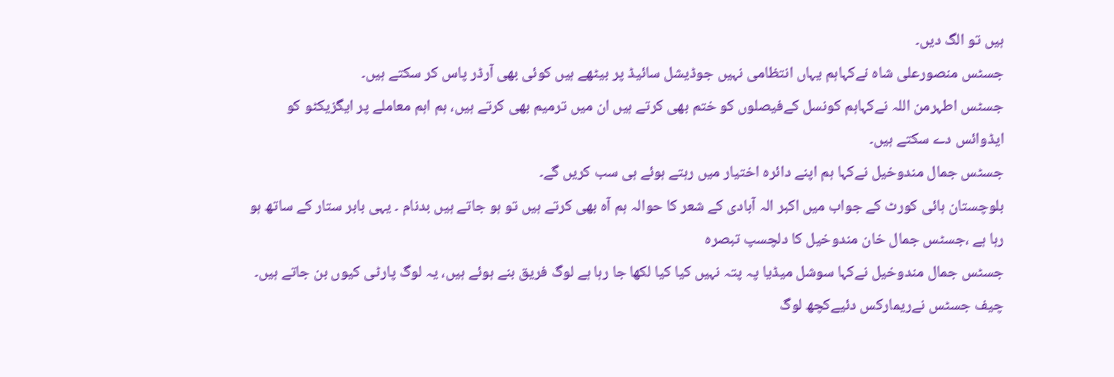ہیں تو الگ دیں۔
جسٹس منصورعلی شاہ نےکہاہم یہاں انتظامی نہیں جوڈیشل سائیڈ پر بیٹھے ہیں کوئی بھی آرڈر پاس کر سکتے ہیں۔
جسٹس اطہرمن اللہ نےکہاہم کونسل کےفیصلوں کو ختم بھی کرتے ہیں ان میں ترمیم بھی کرتے ہیں، ہم اہم معاملے پر ایگزیکٹو کو ایڈوائس دے سکتے ہیں۔
جسٹس جمال مندوخیل نےکہا ہم اپنے دائرہ اختیار میں رہتے ہوئے ہی سب کریں گے۔
بلوچستان ہائی کورٹ کے جواب میں اکبر الہ آبادی کے شعر کا حوالہ ہم آہ بھی کرتے ہیں تو ہو جاتے ہیں بدنام ۔ یہی بابر ستار کے ساتھ ہو رہا ہے ،جسٹس جمال خان مندوخیل کا دلچسپ تبصرہ
جسٹس جمال مندوخیل نےکہا سوشل میڈیا پہ پتہ نہیں کیا کیا لکھا جا رہا ہے لوگ فریق بنے ہوئے ہیں، یہ لوگ پارٹی کیوں بن جاتے ہیں۔
چیف جسٹس نےریمارکس دئیےکچھ لوگ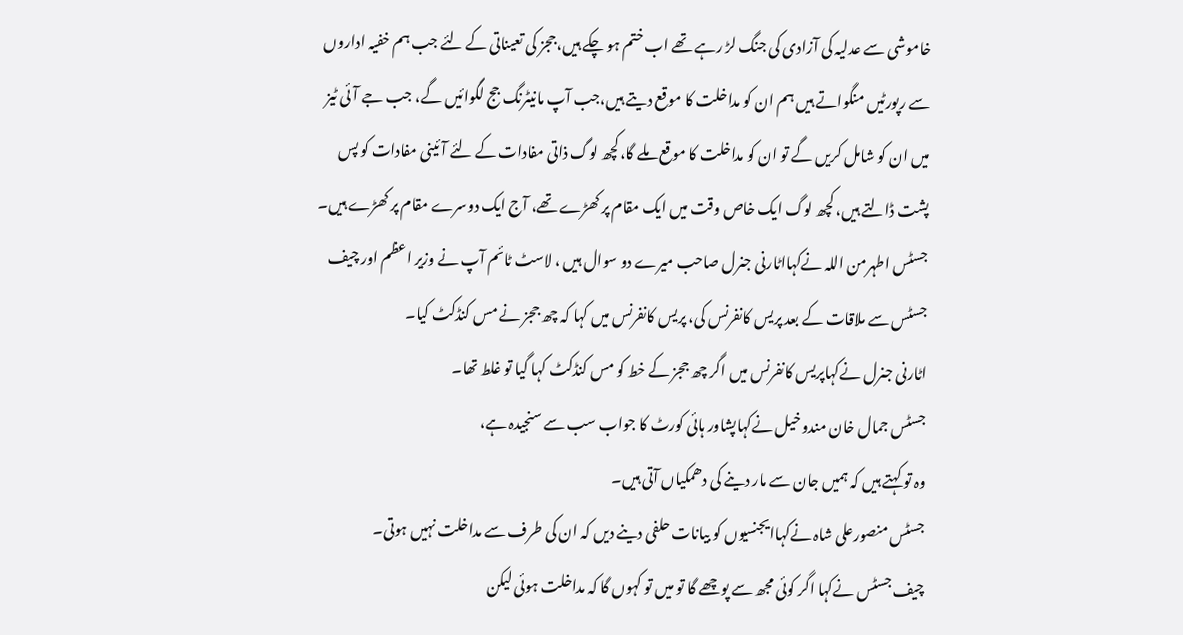خاموشی سے عدلیہ کی آزادی کی جنگ لڑ رہے تھے اب ختم ہو چکے ہیں،ججز کی تعیناتی کے لئے جب ہم خفیہ اداروں سے رپورٹیں منگواتے ہیں ہم ان کو مداخلت کا موقع دیتے ہیں،جب آپ مانیٹرنگ جج لگوائیں گے، جب جے آئی ٹیز میں ان کو شامل کریں گے تو ان کو مداخلت کا موقع ملے گا،کچھ لوگ ذاتی مفادات کے لئے آئینی مفادات کو پس پشت ڈالتے ہیں، کچھ لوگ ایک خاص وقت میں ایک مقام پر کھڑے تھے، آج ایک دوسرے مقام پر کھڑے ہیں۔
جسٹس اطہرمن اللہ نےکہااٹارنی جنرل صاحب میرے دو سوال ہیں ، لاسٹ ٹائم آپ نے وزیر اعظم اور چیف جسٹس سے ملاقات کے بعد پریس کانفرنس کی، پریس کانفرنس میں کہا کہ چھ ججز نے مس کنڈکٹ کیا۔
اٹارنی جنرل نےکہاپریس کانفرنس میں اگر چھ ججز کے خط کو مس کنڈکٹ کہا گیا تو غلط تھا۔
جسٹس جمال خان مندوخیل نےکہاپشاور ہائی کورٹ کا جواب سب سے سنجیدہ ہے،
وہ تو کہتے ہیں کہ ہمیں جان سے مار دینے کی دھمکیاں آتی ہیں۔
جسٹس منصورعلی شاہ نےکہاایجنسیوں کو بیانات حلفی دینے دیں کہ ان کی طرف سے مداخلت نہیں ہوتی۔
چیف جسٹس نےکہا اگر کوئی مجھ سے پوچھے گا تو میں تو کہوں گا کہ مداخلت ہوئی لیکن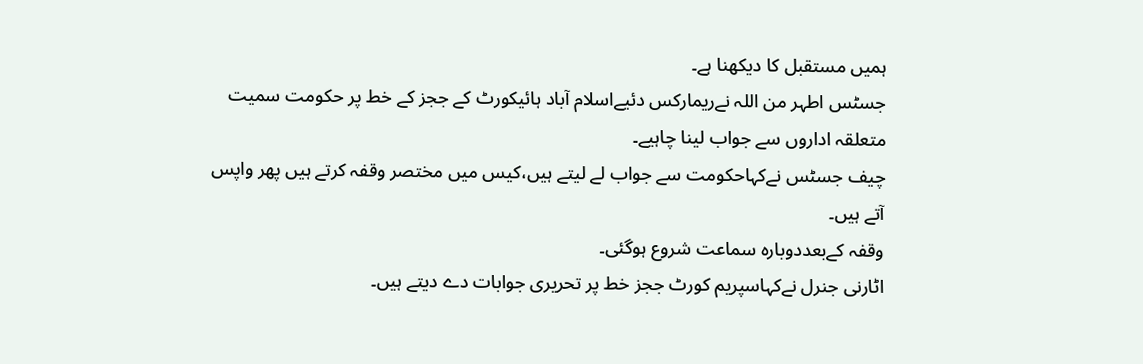ہمیں مستقبل کا دیکھنا ہے۔
جسٹس اطہر من اللہ نےریمارکس دئیےاسلام آباد ہائیکورٹ کے ججز کے خط پر حکومت سمیت متعلقہ اداروں سے جواب لینا چاہیے۔
چیف جسٹس نےکہاحکومت سے جواب لے لیتے ہیں،کیس میں مختصر وقفہ کرتے ہیں پھر واپس آتے ہیں۔
وقفہ کےبعددوبارہ سماعت شروع ہوگئی۔
اٹارنی جنرل نےکہاسپریم کورٹ ججز خط پر تحریری جوابات دے دیتے ہیں۔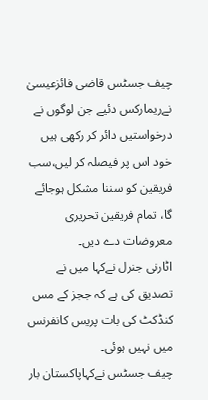چیف جسٹس قاضی فائزعیسیٰ نےریمارکس دئیے جن لوگوں نے درخواستیں دائر کر رکھی ہیں خود اس پر فیصلہ کر لیں،سب فریقین کو سننا مشکل ہوجائے گا، تمام فریقین تحریری معروضات دے دیں۔
اٹارنی جنرل نےکہا میں نے تصدیق کی ہے کہ ججز کے مس کنڈکٹ کی بات پریس کانفرنس میں نہیں ہوئی۔
چیف جسٹس نےکہاپاکستان بار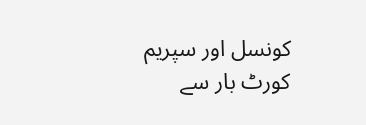کونسل اور سپریم کورٹ بار سے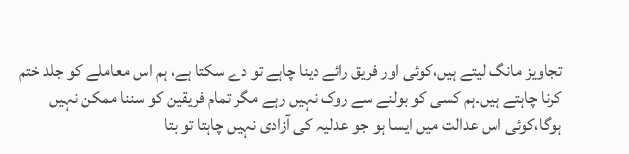تجاویز مانگ لیتے ہیں،کوئی اور فریق رائے دینا چاہے تو دے سکتا ہے، ہم اس معاملے کو جلد ختم کرنا چاہتے ہیں۔ہم کسی کو بولنے سے روک نہیں رہے مگر تمام فریقین کو سننا ممکن نہیں ہوگا،کوئی اس عدالت میں ایسا ہو جو عدلیہ کی آزادی نہیں چاہتا تو بتا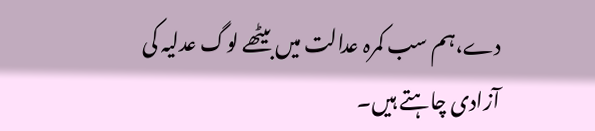دے،ہم سب کمرہ عدالت میں بیٹھے لوگ عدلیہ کی آزادی چاہتے ہیں۔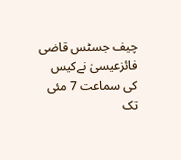چیف جسٹس قاضی فائزعیسیٰ نےکیس کی سماعت 7 مئی تک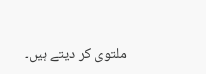ملتوی کر دیتے ہیں۔